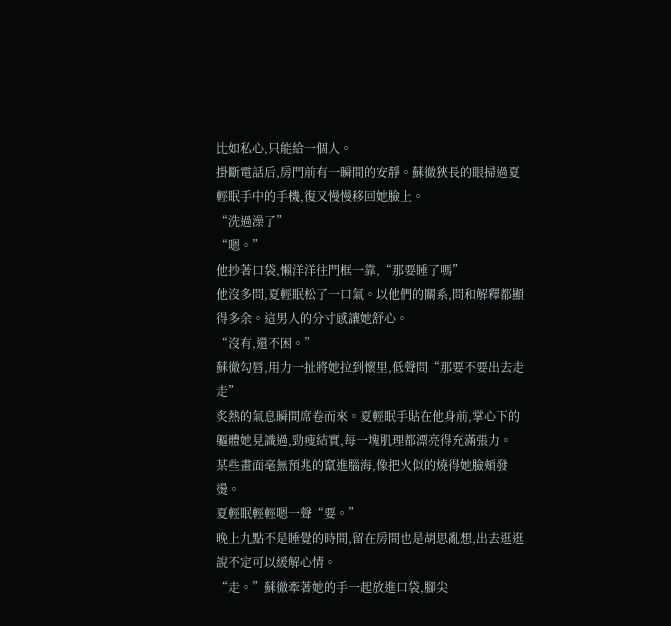比如私心,只能給一個人。
掛斷電話后,房門前有一瞬間的安靜。蘇徹狹長的眼掃過夏輕眠手中的手機,復又慢慢移回她臉上。
“洗過澡了”
“嗯。”
他抄著口袋,懶洋洋往門框一靠,“那要睡了嗎”
他沒多問,夏輕眠松了一口氣。以他們的關系,問和解釋都顯得多余。這男人的分寸感讓她舒心。
“沒有,還不困。”
蘇徹勾唇,用力一扯將她拉到懷里,低聲問“那要不要出去走走”
炙熱的氣息瞬間席卷而來。夏輕眠手貼在他身前,掌心下的軀體她見識過,勁瘦結實,每一塊肌理都漂亮得充滿張力。
某些畫面毫無預兆的竄進腦海,像把火似的燒得她臉頰發燙。
夏輕眠輕輕嗯一聲“要。”
晚上九點不是睡覺的時間,留在房間也是胡思亂想,出去逛逛說不定可以緩解心情。
“走。”蘇徹牽著她的手一起放進口袋,腳尖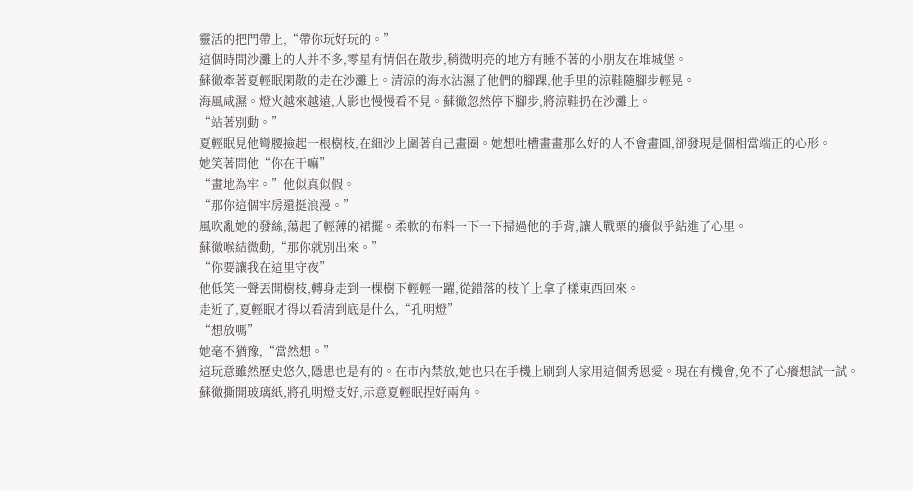靈活的把門帶上,“帶你玩好玩的。”
這個時間沙灘上的人并不多,零星有情侶在散步,稍微明亮的地方有睡不著的小朋友在堆城堡。
蘇徹牽著夏輕眠閑散的走在沙灘上。清涼的海水沾濕了他們的腳踝,他手里的涼鞋隨腳步輕晃。
海風咸濕。燈火越來越遠,人影也慢慢看不見。蘇徹忽然停下腳步,將涼鞋扔在沙灘上。
“站著別動。”
夏輕眠見他彎腰撿起一根樹枝,在細沙上圍著自己畫圈。她想吐槽畫畫那么好的人不會畫圓,卻發現是個相當端正的心形。
她笑著問他“你在干嘛”
“畫地為牢。”他似真似假。
“那你這個牢房還挺浪漫。”
風吹亂她的發絲,蕩起了輕薄的裙擺。柔軟的布料一下一下掃過他的手背,讓人戰栗的癢似乎鉆進了心里。
蘇徹喉結微動,“那你就別出來。”
“你要讓我在這里守夜”
他低笑一聲丟開樹枝,轉身走到一棵樹下輕輕一躍,從錯落的枝丫上拿了樣東西回來。
走近了,夏輕眠才得以看清到底是什么,“孔明燈”
“想放嗎”
她毫不猶豫,“當然想。”
這玩意雖然歷史悠久,隱患也是有的。在市內禁放,她也只在手機上刷到人家用這個秀恩愛。現在有機會,免不了心癢想試一試。
蘇徹撕開玻璃紙,將孔明燈支好,示意夏輕眠捏好兩角。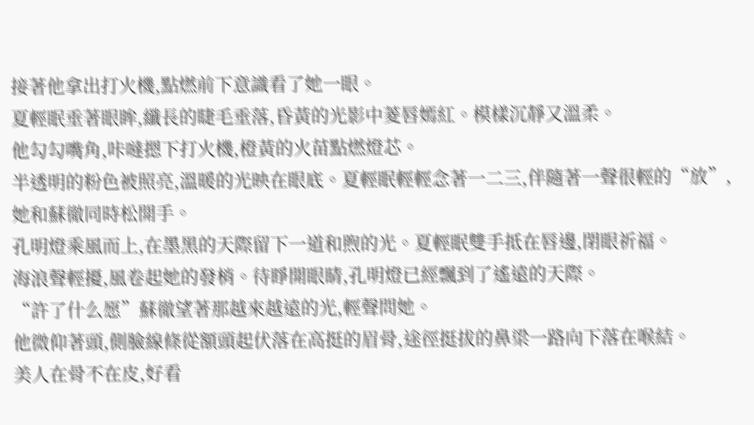接著他拿出打火機,點燃前下意識看了她一眼。
夏輕眠垂著眼眸,纖長的睫毛垂落,昏黃的光影中菱唇嫣紅。模樣沉靜又溫柔。
他勾勾嘴角,咔噠摁下打火機,橙黃的火苗點燃燈芯。
半透明的粉色被照亮,溫暖的光映在眼底。夏輕眠輕輕念著一二三,伴隨著一聲很輕的“放”,她和蘇徹同時松開手。
孔明燈乘風而上,在墨黑的天際留下一道和煦的光。夏輕眠雙手抵在唇邊,閉眼祈福。
海浪聲輕擾,風卷起她的發梢。待睜開眼睛,孔明燈已經飄到了遙遠的天際。
“許了什么愿”蘇徹望著那越來越遠的光,輕聲問她。
他微仰著頭,側臉線條從額頭起伏落在高挺的眉骨,途徑挺拔的鼻梁一路向下落在喉結。
美人在骨不在皮,好看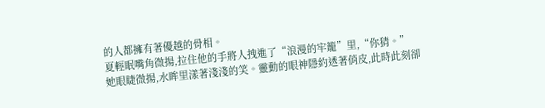的人都擁有著優越的骨相。
夏輕眠嘴角微揚,拉住他的手將人拽進了“浪漫的牢籠”里,“你猜。”
她眼睫微揚,水眸里漾著淺淺的笑。靈動的眼神隱約透著俏皮,此時此刻卻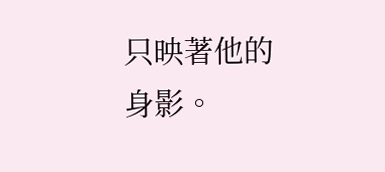只映著他的身影。